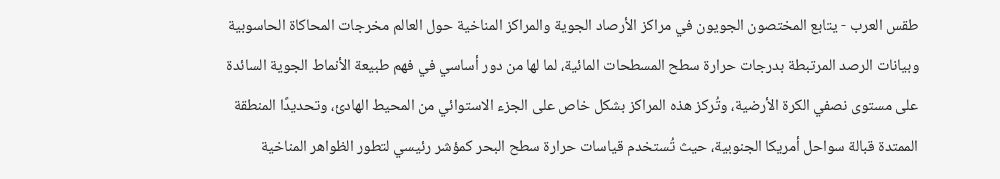طقس العرب - يتابع المختصون الجويون في مراكز الأرصاد الجوية والمراكز المناخية حول العالم مخرجات المحاكاة الحاسوبية وبيانات الرصد المرتبطة بدرجات حرارة سطح المسطحات المائية، لما لها من دور أساسي في فهم طبيعة الأنماط الجوية السائدة على مستوى نصفي الكرة الأرضية، وتُركز هذه المراكز بشكل خاص على الجزء الاستوائي من المحيط الهادئ، وتحديدًا المنطقة الممتدة قبالة سواحل أمريكا الجنوبية، حيث تُستخدم قياسات حرارة سطح البحر كمؤشر رئيسي لتطور الظواهر المناخية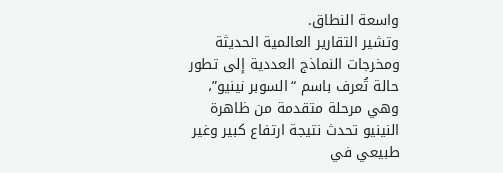واسعة النطاق.
وتشير التقارير العالمية الحديثة ومخرجات النماذج العددية إلى تطور حالة تُعرف باسم “السوبر نينيو”، وهي مرحلة متقدمة من ظاهرة النينيو تحدث نتيجة ارتفاع كبير وغير طبيعي في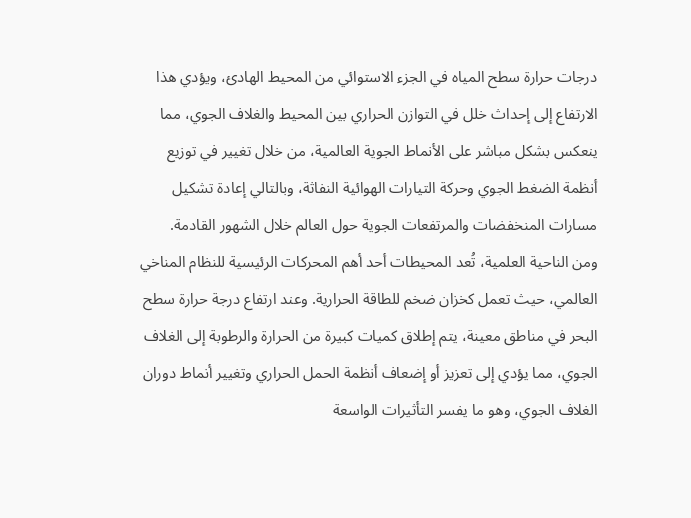درجات حرارة سطح المياه في الجزء الاستوائي من المحيط الهادئ، ويؤدي هذا الارتفاع إلى إحداث خلل في التوازن الحراري بين المحيط والغلاف الجوي، مما ينعكس بشكل مباشر على الأنماط الجوية العالمية، من خلال تغيير في توزيع أنظمة الضغط الجوي وحركة التيارات الهوائية النفاثة، وبالتالي إعادة تشكيل مسارات المنخفضات والمرتفعات الجوية حول العالم خلال الشهور القادمة.
ومن الناحية العلمية، تُعد المحيطات أحد أهم المحركات الرئيسية للنظام المناخي العالمي، حيث تعمل كخزان ضخم للطاقة الحرارية. وعند ارتفاع درجة حرارة سطح البحر في مناطق معينة، يتم إطلاق كميات كبيرة من الحرارة والرطوبة إلى الغلاف الجوي، مما يؤدي إلى تعزيز أو إضعاف أنظمة الحمل الحراري وتغيير أنماط دوران الغلاف الجوي، وهو ما يفسر التأثيرات الواسعة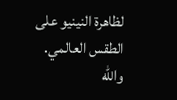لظاهرة النينيو على الطقس العالمي.
والله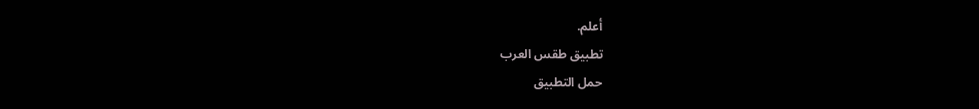أعلم.
تطبيق طقس العرب
حمل التطبيق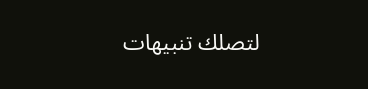لتصلك تنبيهات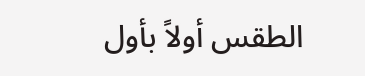الطقس أولاً بأول